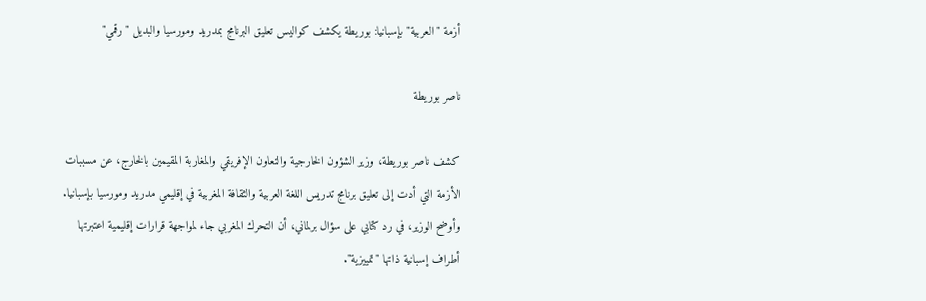أزمة "العربية" بإسبانيا: بوريطة يكشف كواليس تعليق البرنامج بمدريد ومورسيا والبديل "رقمي"

ناصر بوريطة

كشف ناصر بوريطة، وزير الشؤون الخارجية والتعاون الإفريقي والمغاربة المقيمين بالخارج، عن مسببات الأزمة التي أدت إلى تعليق برنامج تدريس اللغة العربية والثقافة المغربية في إقليمي مدريد ومورسيا بإسبانيا. وأوضح الوزير، في رد كتابي على سؤال برلماني، أن التحرك المغربي جاء لمواجهة قرارات إقليمية اعتبرتها أطراف إسبانية ذاتها "تمييزية".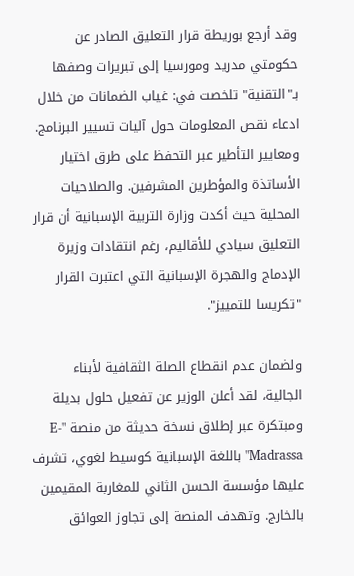وقد أرجع بوريطة قرار التعليق الصادر عن حكومتي مدريد ومورسيا إلى تبريرات وصفها بـ"التقنية" تلخصت في: غياب الضمانات من خلال ادعاء نقص المعلومات حول آليات تسيير البرنامج. ومعايير التأطير عبر التحفظ على طرق اختيار الأساتذة والمؤطرين المشرفين. والصلاحيات المحلية حيث أكدت وزارة التربية الإسبانية أن قرار التعليق سيادي للأقاليم، رغم انتقادات وزيرة الإدماج والهجرة الإسبانية التي اعتبرت القرار "تكريسا للتمييز".

ولضمان عدم انقطاع الصلة الثقافية لأبناء الجالية، لقد أعلن الوزير عن تفعيل حلول بديلة ومبتكرة عبر إطلاق نسخة حديثة من منصة "E-Madrassa" باللغة الإسبانية كوسيط لغوي، تشرف عليها مؤسسة الحسن الثاني للمغاربة المقيمين بالخارج. وتهدف المنصة إلى تجاوز العوائق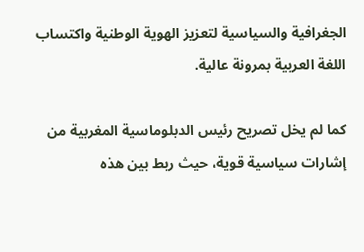الجغرافية والسياسية لتعزيز الهوية الوطنية واكتساب اللغة العربية بمرونة عالية.

كما لم يخل تصريح رئيس الدبلوماسية المغربية من إشارات سياسية قوية، حيث ربط بين هذه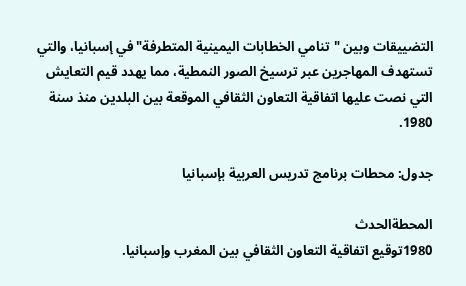التضييقات وبين "تنامي الخطابات اليمينية المتطرفة" في إسبانيا، والتي تستهدف المهاجرين عبر ترسيخ الصور النمطية، مما يهدد قيم التعايش التي نصت عليها اتفاقية التعاون الثقافي الموقعة بين البلدين منذ سنة 1980.

جدول: محطات برنامج تدريس العربية بإسبانيا

المحطةالحدث
1980توقيع اتفاقية التعاون الثقافي بين المغرب وإسبانيا.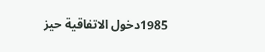1985دخول الاتفاقية حيز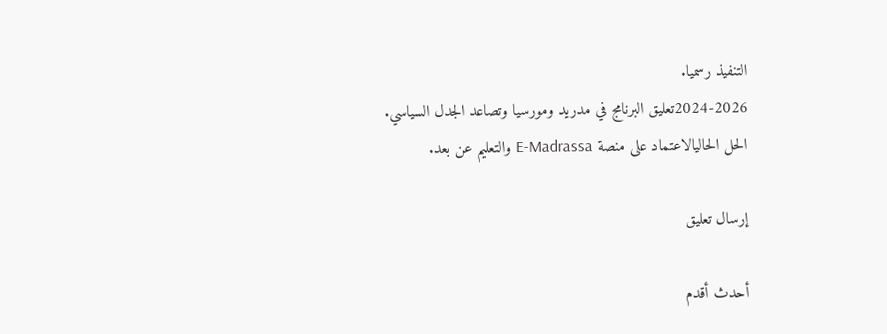التنفيذ رسميا.
2024-2026تعليق البرنامج في مدريد ومورسيا وتصاعد الجدل السياسي.
الحل الحاليالاعتماد على منصة E-Madrassa والتعليم عن بعد.

إرسال تعليق

أحدث أقدم